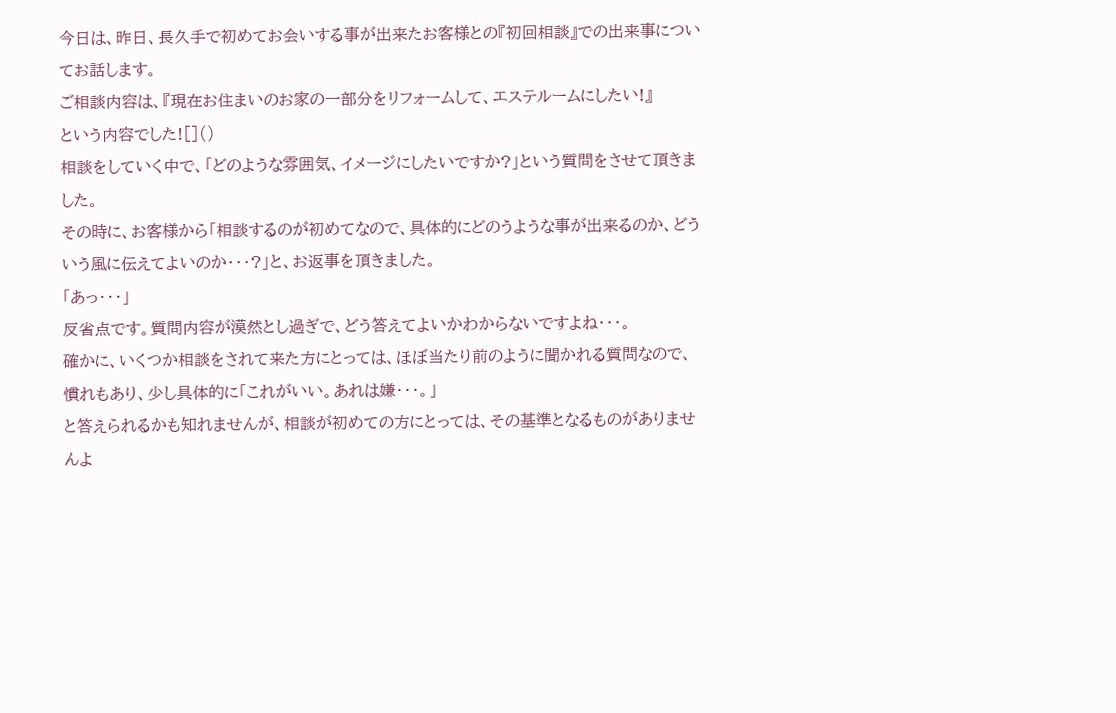今日は、昨日、長久手で初めてお会いする事が出来たお客様との『初回相談』での出来事についてお話します。
ご相談内容は、『現在お住まいのお家の一部分をリフォームして、エステルームにしたい!』
という内容でした![]()
相談をしていく中で、「どのような雰囲気、イメージにしたいですか?」という質問をさせて頂きました。
その時に、お客様から「相談するのが初めてなので、具体的にどのうような事が出来るのか、どういう風に伝えてよいのか・・・?」と、お返事を頂きました。
「あっ・・・」
反省点です。質問内容が漠然とし過ぎで、どう答えてよいかわからないですよね・・・。
確かに、いくつか相談をされて来た方にとっては、ほぼ当たり前のように聞かれる質問なので、慣れもあり、少し具体的に「これがいい。あれは嫌・・・。」
と答えられるかも知れませんが、相談が初めての方にとっては、その基準となるものがありませんよ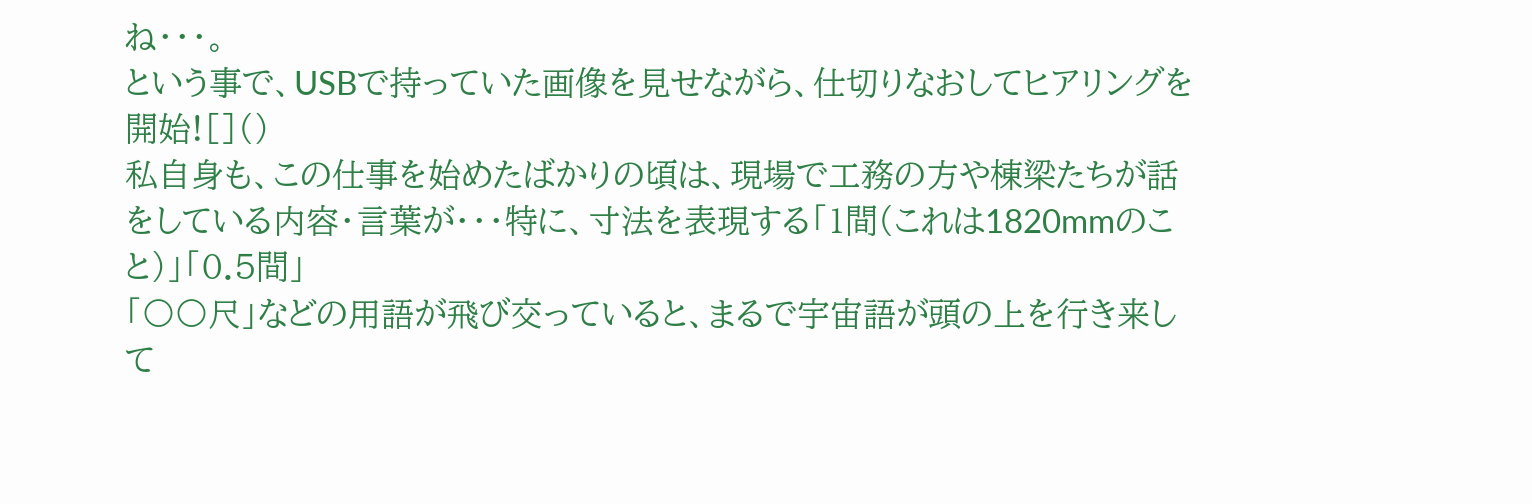ね・・・。
という事で、USBで持っていた画像を見せながら、仕切りなおしてヒアリングを開始![]()
私自身も、この仕事を始めたばかりの頃は、現場で工務の方や棟梁たちが話をしている内容・言葉が・・・特に、寸法を表現する「1間(これは1820mmのこと)」「0.5間」
「〇〇尺」などの用語が飛び交っていると、まるで宇宙語が頭の上を行き来して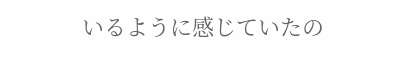いるように感じていたの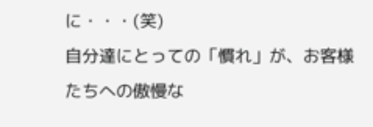に・・・(笑)
自分達にとっての「慣れ」が、お客様たちへの傲慢な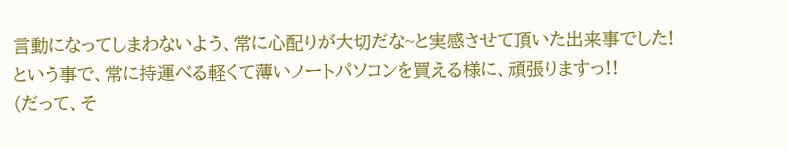言動になってしまわないよう、常に心配りが大切だな~と実感させて頂いた出来事でした!
という事で、常に持運べる軽くて薄いノートパソコンを買える様に、頑張りますっ!!
(だって、そ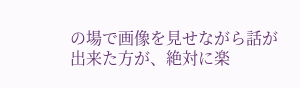の場で画像を見せながら話が出来た方が、絶対に楽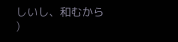しいし、和むから
)